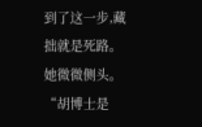到了这一步,藏拙就是死路。
她微微侧头。
“胡博士是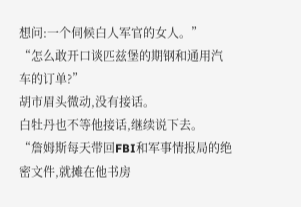想问:一个伺候白人军官的女人。”
“怎么敢开口谈匹兹堡的期钢和通用汽车的订单?”
胡市眉头微动,没有接话。
白牡丹也不等他接话,继续说下去。
“詹姆斯每天带回FBI和军事情报局的绝密文件,就摊在他书房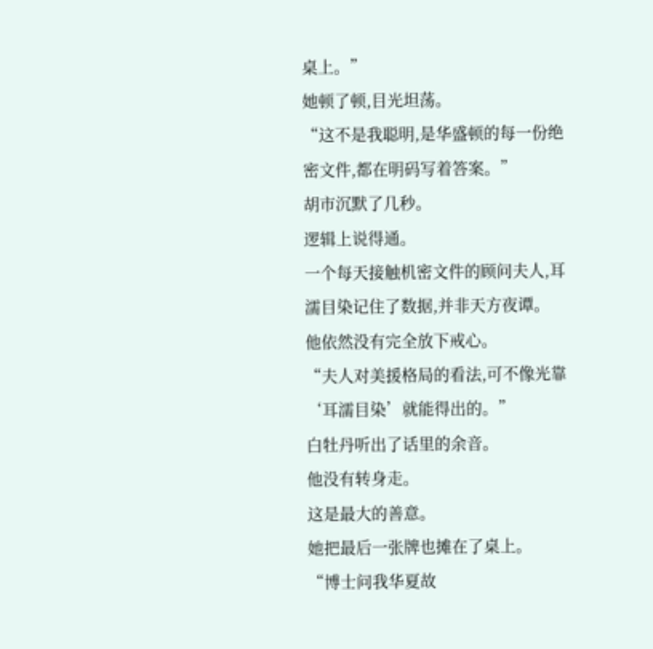桌上。”
她顿了顿,目光坦荡。
“这不是我聪明,是华盛顿的每一份绝密文件,都在明码写着答案。”
胡市沉默了几秒。
逻辑上说得通。
一个每天接触机密文件的顾问夫人,耳濡目染记住了数据,并非天方夜谭。
他依然没有完全放下戒心。
“夫人对美援格局的看法,可不像光靠‘耳濡目染’就能得出的。”
白牡丹听出了话里的余音。
他没有转身走。
这是最大的善意。
她把最后一张牌也摊在了桌上。
“博士问我华夏故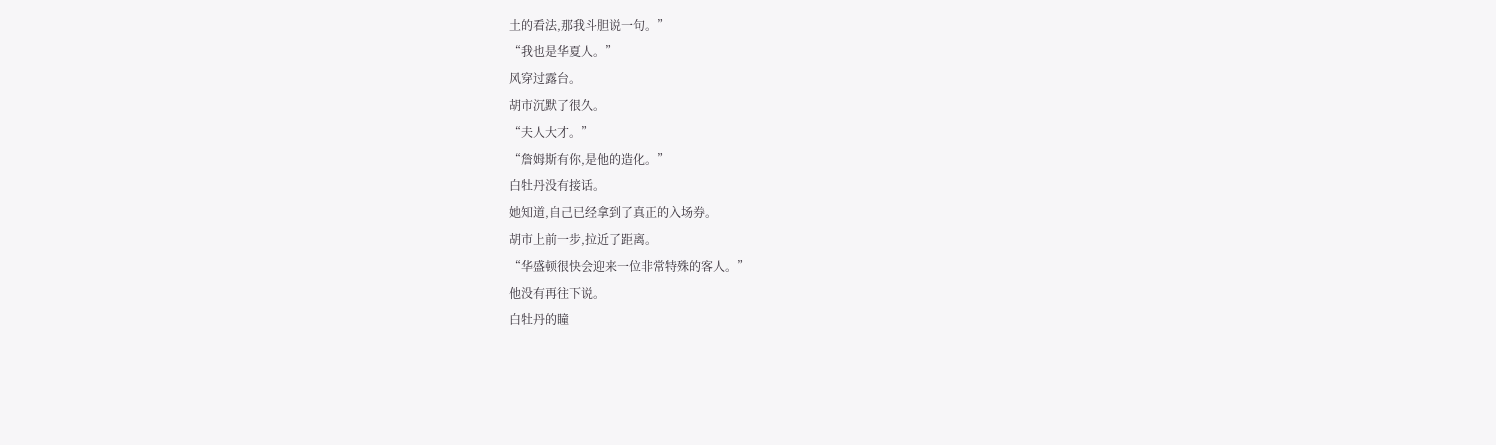土的看法,那我斗胆说一句。”
“我也是华夏人。”
风穿过露台。
胡市沉默了很久。
“夫人大才。”
“詹姆斯有你,是他的造化。”
白牡丹没有接话。
她知道,自己已经拿到了真正的入场券。
胡市上前一步,拉近了距离。
“华盛顿很快会迎来一位非常特殊的客人。”
他没有再往下说。
白牡丹的瞳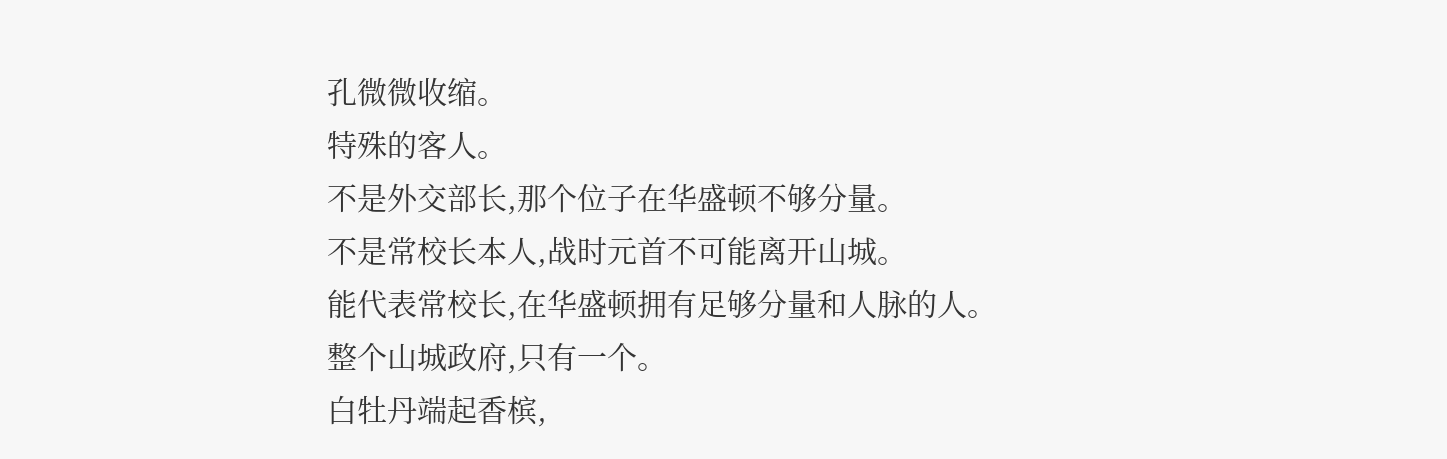孔微微收缩。
特殊的客人。
不是外交部长,那个位子在华盛顿不够分量。
不是常校长本人,战时元首不可能离开山城。
能代表常校长,在华盛顿拥有足够分量和人脉的人。
整个山城政府,只有一个。
白牡丹端起香槟,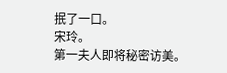抿了一口。
宋玲。
第一夫人即将秘密访美。